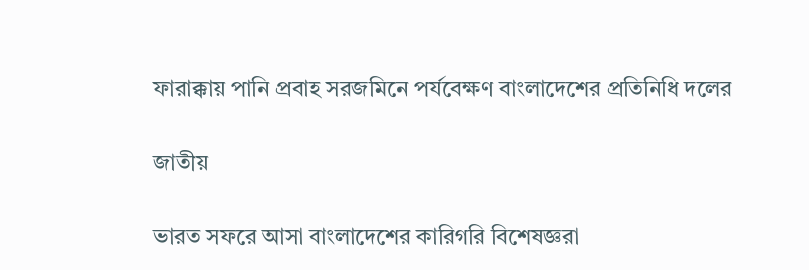ফারাক্কায় পানি প্রবাহ সরজমিনে পর্যবেক্ষণ বাংলাদেশের প্রতিনিধি দলের

জাতীয়

ভারত সফরে আসা বাংলাদেশের কারিগরি বিশেষজ্ঞরা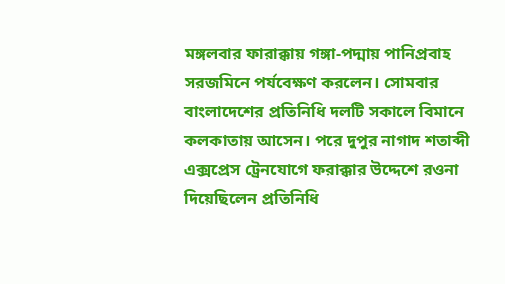মঙ্গলবার ফারাক্কায় গঙ্গা-পদ্মায় পানিপ্রবাহ সরজমিনে পর্যবেক্ষণ করলেন। সোমবার বাংলাদেশের প্রতিনিধি দলটি সকালে বিমানে কলকাতায় আসেন। পরে দুপুর নাগাদ শতাব্দী এক্সপ্রেস ট্রেনযোগে ফরাক্কার উদ্দেশে রওনা দিয়েছিলেন প্রতিনিধি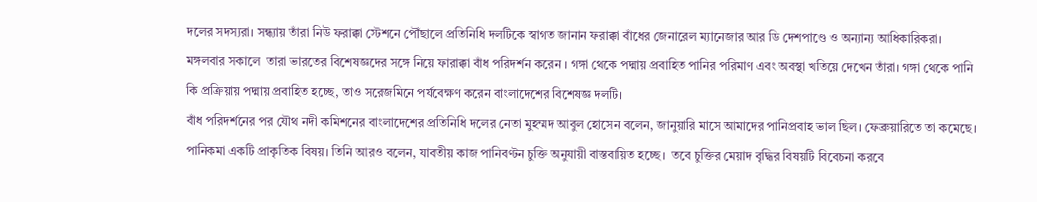দলের সদস্যরা। সন্ধ্যায় তাঁরা নিউ ফরাক্কা স্টেশনে পৌঁছালে প্রতিনিধি দলটিকে স্বাগত জানান ফরাক্কা বাঁধের জেনারেল ম্যানেজার আর ডি দেশপাণ্ডে ও অন্যান্য আধিকারিকরা। মঙ্গলবার সকালে  তারা ভারতের বিশেষজ্ঞদের সঙ্গে নিয়ে ফারাক্কা বাঁধ পরিদর্শন করেন । গঙ্গা থেকে পদ্মায় প্রবাহিত পানির পরিমাণ এবং অবস্থা খতিয়ে দেখেন তাঁরা। গঙ্গা থেকে পানি কি প্রক্রিয়ায় পদ্মায় প্রবাহিত হচ্ছে, তাও সরেজমিনে পর্যবেক্ষণ করেন বাংলাদেশের বিশেষজ্ঞ দলটি।
বাঁধ পরিদর্শনের পর যৌথ নদী কমিশনের বাংলাদেশের প্রতিনিধি দলের নেতা মুহম্মদ আবুল হোসেন বলেন, জানুয়ারি মাসে আমাদের পানিপ্রবাহ ভাল ছিল। ফেব্রুয়ারিতে তা কমেছে। পানিকমা একটি প্রাকৃতিক বিষয়। তিনি আরও বলেন, যাবতীয় কাজ পানিবণ্টন চুক্তি অনুযায়ী বাস্তবায়িত হচ্ছে।  তবে চুক্তির মেয়াদ বৃদ্ধির বিষয়টি বিবেচনা করবে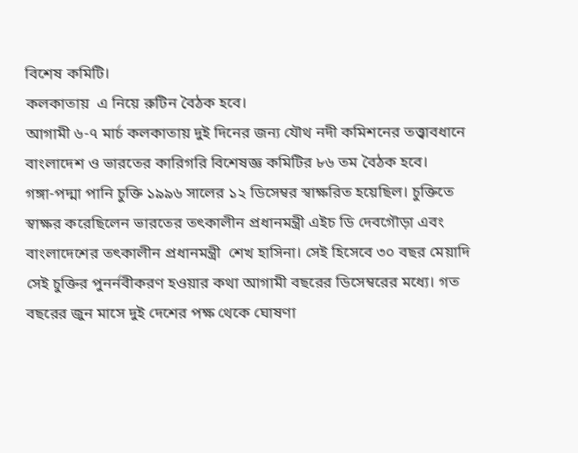বিশেষ কমিটি।
কলকাতায়  এ নিয়ে রুটিন বৈঠক হবে।
আগামী ৬-৭ মার্চ কলকাতায় দুই দিনের জন্য যৌথ নদী কমিশনের তত্ত্বাবধানে বাংলাদেশ ও ভারতের কারিগরি বিশেষজ্ঞ কমিটির ৮৬ তম বৈঠক হবে।
গঙ্গা-পদ্মা পানি চুক্তি ১৯৯৬ সালের ১২ ডিসেম্বর স্বাক্ষরিত হয়েছিল। চুক্তিতে স্বাক্ষর করেছিলেন ভারতের তৎকালীন প্রধানমন্ত্রী এইচ ডি দেবগৌড়া এবং বাংলাদেশের তৎকালীন প্রধানমন্ত্রী  শেখ হাসিনা। সেই হিসেবে ৩০ বছর মেয়াদি সেই চুক্তির পুনর্নবীকরণ হওয়ার কথা আগামী বছরের ডিসেম্বরের মধ্যে। গত বছরের জুন মাসে দুই দেশের পক্ষ থেকে ঘোষণা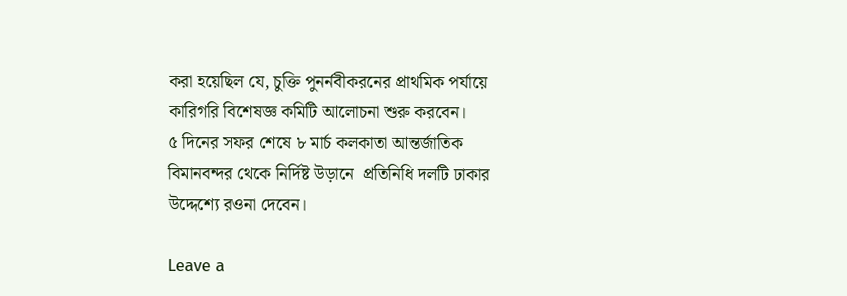করা হয়েছিল যে, চুক্তি পুনর্নবীকরনের প্রাথমিক পর্যায়ে কারিগরি বিশেষজ্ঞ কমিটি আলোচনা শুরু করবেন।
৫ দিনের সফর শেষে ৮ মার্চ কলকাতা আন্তর্জাতিক বিমানবন্দর থেকে নির্দিষ্ট উড়ানে  প্রতিনিধি দলটি ঢাকার উদ্দেশ্যে রওনা দেবেন।

Leave a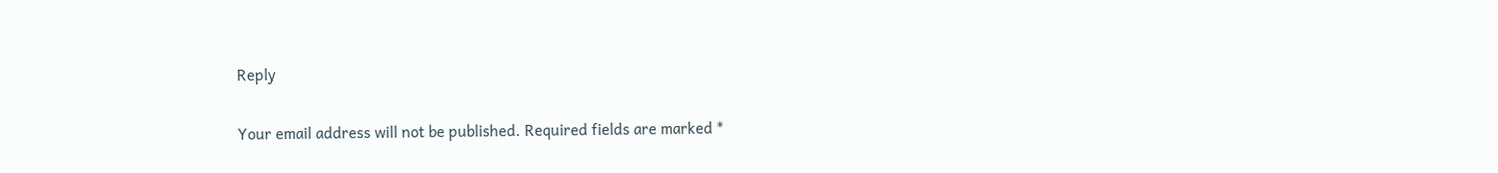Reply

Your email address will not be published. Required fields are marked *